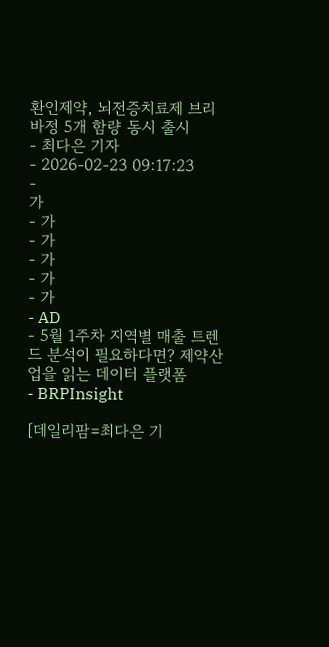환인제약, 뇌전증치료제 브리바정 5개 함량 동시 출시
- 최다은 기자
- 2026-02-23 09:17:23
-
가
- 가
- 가
- 가
- 가
- 가
- AD
- 5월 1주차 지역별 매출 트렌드 분석이 필요하다면? 제약산업을 읽는 데이터 플랫폼
- BRPInsight

[데일리팜=최다은 기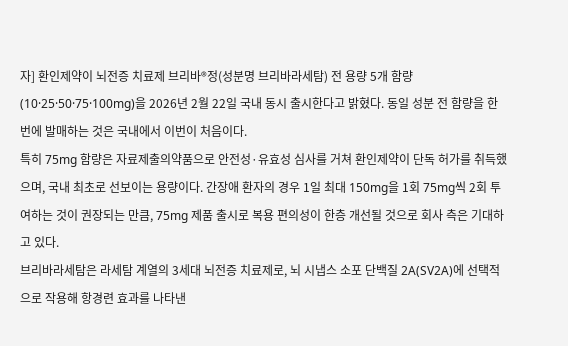자] 환인제약이 뇌전증 치료제 브리바®정(성분명 브리바라세탐) 전 용량 5개 함량(10·25·50·75·100mg)을 2026년 2월 22일 국내 동시 출시한다고 밝혔다. 동일 성분 전 함량을 한 번에 발매하는 것은 국내에서 이번이 처음이다.
특히 75mg 함량은 자료제출의약품으로 안전성·유효성 심사를 거쳐 환인제약이 단독 허가를 취득했으며, 국내 최초로 선보이는 용량이다. 간장애 환자의 경우 1일 최대 150mg을 1회 75mg씩 2회 투여하는 것이 권장되는 만큼, 75mg 제품 출시로 복용 편의성이 한층 개선될 것으로 회사 측은 기대하고 있다.
브리바라세탐은 라세탐 계열의 3세대 뇌전증 치료제로, 뇌 시냅스 소포 단백질 2A(SV2A)에 선택적으로 작용해 항경련 효과를 나타낸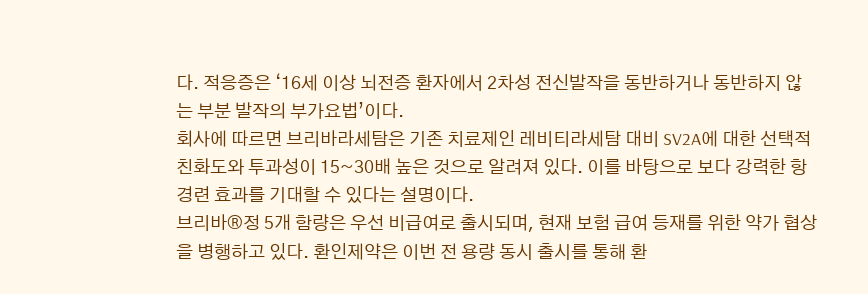다. 적응증은 ‘16세 이상 뇌전증 환자에서 2차성 전신발작을 동반하거나 동반하지 않는 부분 발작의 부가요법’이다.
회사에 따르면 브리바라세탐은 기존 치료제인 레비티라세탐 대비 SV2A에 대한 선택적 친화도와 투과성이 15~30배 높은 것으로 알려져 있다. 이를 바탕으로 보다 강력한 항경련 효과를 기대할 수 있다는 설명이다.
브리바®정 5개 함량은 우선 비급여로 출시되며, 현재 보험 급여 등재를 위한 약가 협상을 병행하고 있다. 환인제약은 이번 전 용량 동시 출시를 통해 환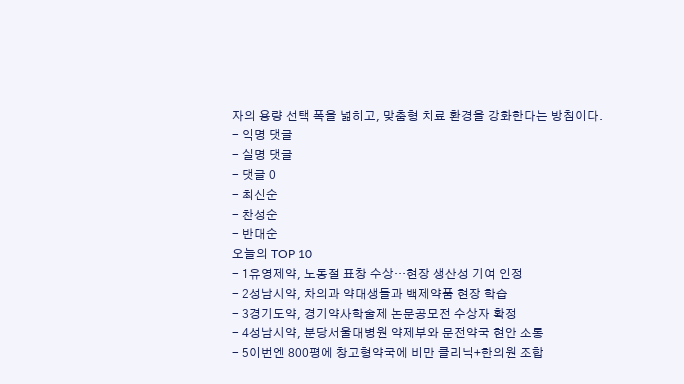자의 용량 선택 폭을 넓히고, 맞춤형 치료 환경을 강화한다는 방침이다.
- 익명 댓글
- 실명 댓글
- 댓글 0
- 최신순
- 찬성순
- 반대순
오늘의 TOP 10
- 1유영제약, 노동절 표창 수상…현장 생산성 기여 인정
- 2성남시약, 차의과 약대생들과 백제약품 현장 학습
- 3경기도약, 경기약사학술제 논문공모전 수상자 확정
- 4성남시약, 분당서울대병원 약제부와 문전약국 현안 소통
- 5이번엔 800평에 창고형약국에 비만 클리닉+한의원 조합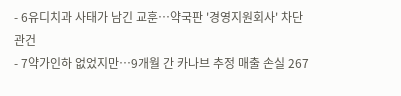- 6유디치과 사태가 남긴 교훈…약국판 '경영지원회사' 차단 관건
- 7약가인하 없었지만…9개월 간 카나브 추정 매출 손실 267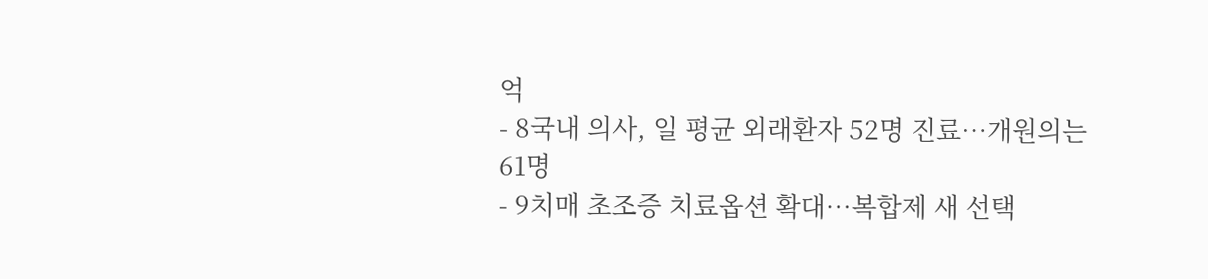억
- 8국내 의사, 일 평균 외래환자 52명 진료…개원의는 61명
- 9치매 초조증 치료옵션 확대…복합제 새 선택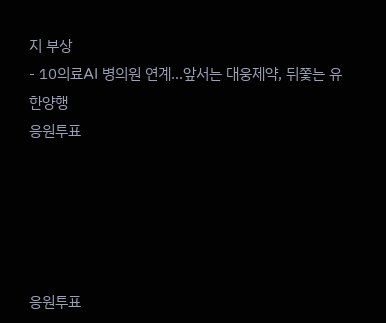지 부상
- 10의료AI 병의원 연계…앞서는 대웅제약, 뒤쫓는 유한양행
응원투표





응원투표